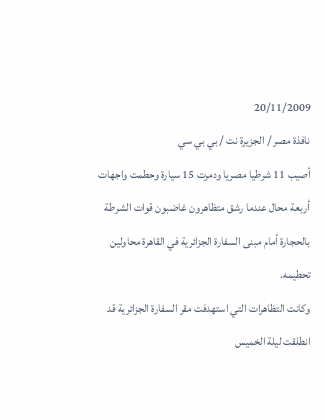20/11/2009
نافذة مصر / الجزيرة نت / بي بي سي
أصيب 11 شرطيا مصريا ودمرت 15 سيارة وحطمت واجهات أربعة محال عندما رشق متظاهرون غاضبون قوات الشرطة بالحجارة أمام مبنى السفارة الجزائرية في القاهرة محاولين تحطيمه.
وكانت التظاهرات التي استهدفت مقر السفارة الجزائرية قد انطلقت ليلة الخميس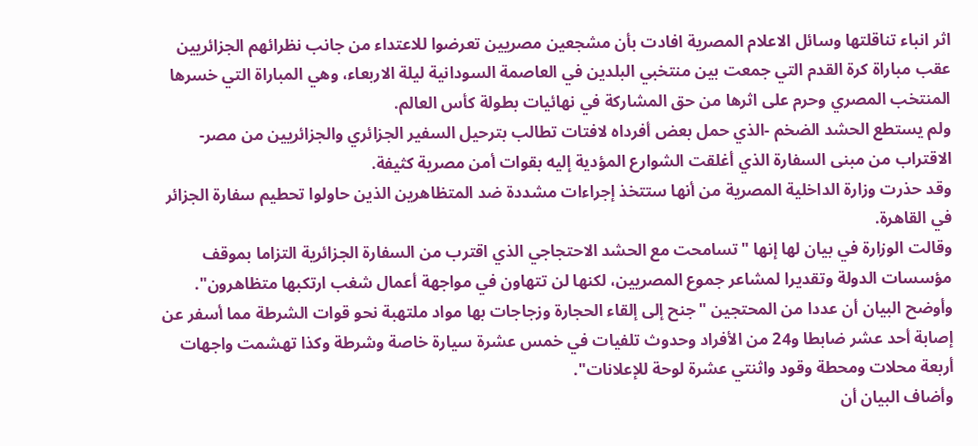اثر انباء تناقلتها وسائل الاعلام المصرية افادت بأن مشجعين مصريين تعرضوا للاعتداء من جانب نظرائهم الجزائريين عقب مباراة كرة القدم التي جمعت بين منتخبي البلدين في العاصمة السودانية ليلة الاربعاء، وهي المباراة التي خسرها المنتخب المصري وحرم على اثرها من حق المشاركة في نهائيات بطولة كأس العالم.
ولم يستطع الحشد الضخم -الذي حمل بعض أفرداه لافتات تطالب بترحيل السفير الجزائري والجزائريين من مصر- الاقتراب من مبنى السفارة الذي أغلقت الشوارع المؤدية إليه بقوات أمن مصرية كثيفة.
وقد حذرت وزارة الداخلية المصرية من أنها ستتخذ إجراءات مشددة ضد المتظاهرين الذين حاولوا تحطيم سفارة الجزائر في القاهرة.
وقالت الوزارة في بيان لها إنها "تسامحت مع الحشد الاحتجاجي الذي اقترب من السفارة الجزائرية التزاما بموقف مؤسسات الدولة وتقديرا لمشاعر جموع المصريين، لكنها لن تتهاون في مواجهة أعمال شغب ارتكبها متظاهرون".
وأوضح البيان أن عددا من المحتجين "جنح إلى إلقاء الحجارة وزجاجات بها مواد ملتهبة نحو قوات الشرطة مما أسفر عن إصابة أحد عشر ضابطا و24 من الأفراد وحدوث تلفيات في خمس عشرة سيارة خاصة وشرطة وكذا تهشمت واجهات أربعة محلات ومحطة وقود واثنتي عشرة لوحة للإعلانات".
وأضاف البيان أن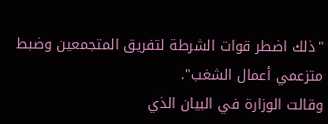"ذلك اضطر قوات الشرطة لتفريق المتجمعين وضبط متزعمي أعمال الشغب".
وقالت الوزارة في البيان الذي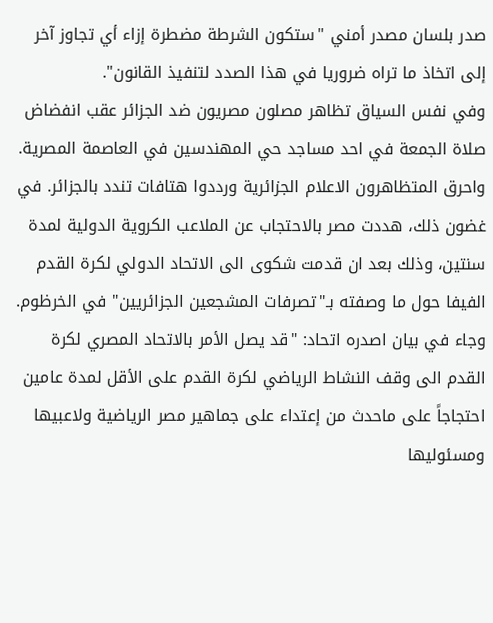صدر بلسان مصدر أمني "ستكون الشرطة مضطرة إزاء أي تجاوز آخر إلى اتخاذ ما تراه ضروريا في هذا الصدد لتنفيذ القانون".
وفي نفس السياق تظاهر مصلون مصريون ضد الجزائر عقب انفضاض صلاة الجمعة في احد مساجد حي المهندسين في العاصمة المصرية. واحرق المتظاهرون الاعلام الجزائرية ورددوا هتافات تندد بالجزائر. في غضون ذلك، هددت مصر بالاحتجاب عن الملاعب الكروية الدولية لمدة سنتين، وذلك بعد ان قدمت شكوى الى الاتحاد الدولي لكرة القدم الفيفا حول ما وصفته بـ"تصرفات المشجعين الجزائريين" في الخرظوم. وجاء في بيان اصدره اتحاد: "قد يصل الأمر بالاتحاد المصري لكرة القدم الى وقف النشاط الرياضي لكرة القدم على الأقل لمدة عامين احتجاجاً على ماحدث من إعتداء على جماهير مصر الرياضية ولاعبيها ومسئوليها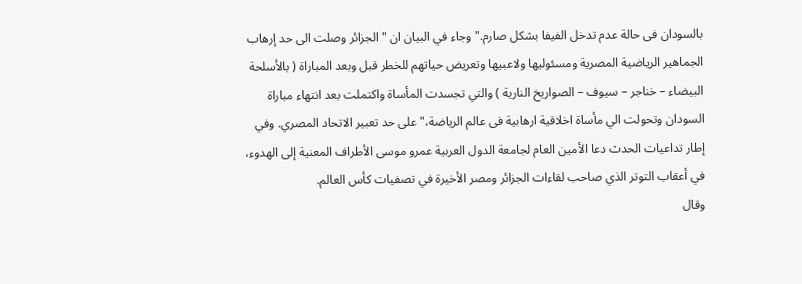بالسودان فى حالة عدم تدخل الفيفا بشكل صارم." وجاء في البيان ان "الجزائر وصلت الى حد إرهاب الجماهير الرياضية المصرية ومسئوليها ولاعبيها وتعريض حياتهم للخطر قبل وبعد المباراة ( بالأسلحة البيضاء – خناجر – سيوف – الصواريخ النارية ) والتي تجسدت المأساة واكتملت بعد انتهاء مباراة السودان وتحولت الي مأساة اخلاقية ارهابية فى عالم الرياضة،" على حد تعبير الاتحاد المصري. وفي إطار تداعيات الحدث دعا الأمين العام لجامعة الدول العربية عمرو موسى الأطراف المعنية إلى الهدوء، في أعقاب التوتر الذي صاحب لقاءات الجزائر ومصر الأخيرة في تصفيات كأس العالم.
وقال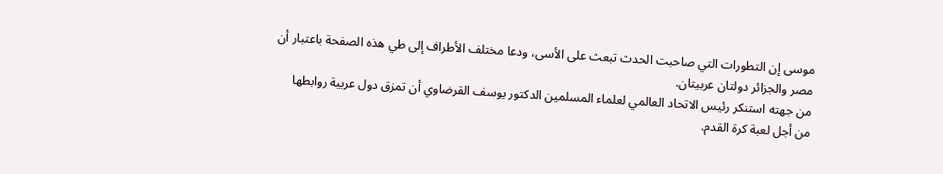موسى إن التطورات التي صاحبت الحدث تبعث على الأسى، ودعا مختلف الأطراف إلى طي هذه الصفحة باعتبار أن مصر والجزائر دولتان عربيتان.
من جهته استنكر رئيس الاتحاد العالمي لعلماء المسلمين الدكتور يوسف القرضاوي أن تمزق دول عربية روابطها من أجل لعبة كرة القدم.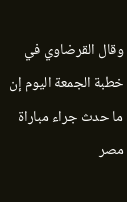وقال القرضاوي في خطبة الجمعة اليوم إن ما حدث جراء مباراة مصر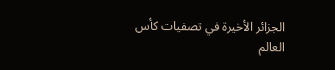الجزائر الأخيرة في تصفيات كأس العالم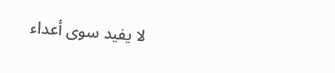لا يفيد سوى أعداء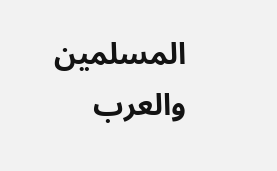المسلمين والعرب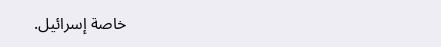خاصة إسرائيل.